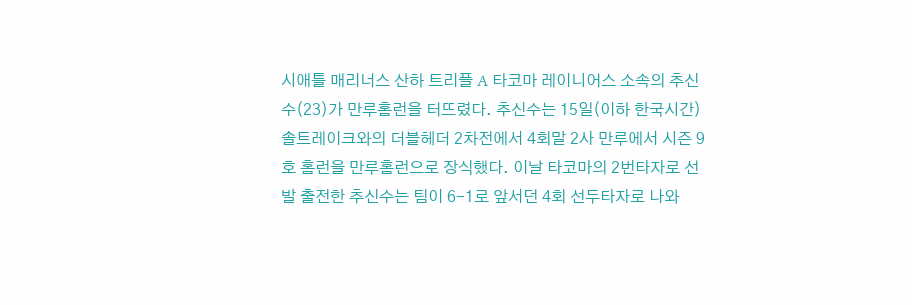시애틀 매리너스 산하 트리플 A 타코마 레이니어스 소속의 추신수(23)가 만루홈런을 터뜨렸다. 추신수는 15일(이하 한국시간) 솔트레이크와의 더블헤더 2차전에서 4회말 2사 만루에서 시즌 9호 홈런을 만루홈런으로 장식했다. 이날 타코마의 2번타자로 선발 출전한 추신수는 팀이 6-1로 앞서던 4회 선두타자로 나와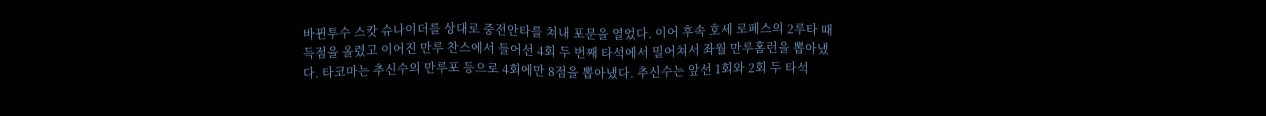바뀐투수 스캇 슈나이더를 상대로 중전안타를 쳐내 포문을 열었다. 이어 후속 호세 로페스의 2루타 때 득점을 올렸고 이어진 만루 찬스에서 들어선 4회 두 번째 타석에서 밀어쳐서 좌월 만루홈런을 뽑아냈다. 타코마는 추신수의 만루포 등으로 4회에만 8점을 뽑아냈다. 추신수는 앞선 1회와 2회 두 타석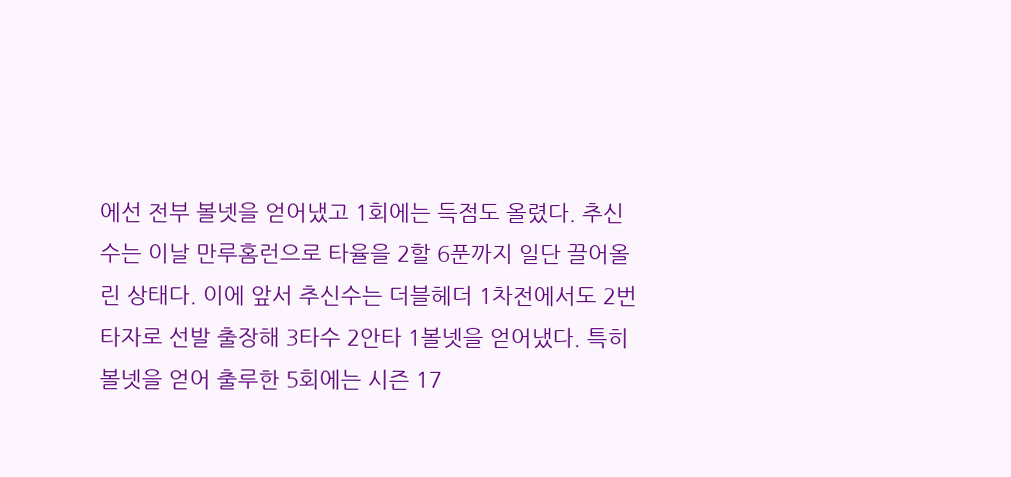에선 전부 볼넷을 얻어냈고 1회에는 득점도 올렸다. 추신수는 이날 만루홈런으로 타율을 2할 6푼까지 일단 끌어올린 상태다. 이에 앞서 추신수는 더블헤더 1차전에서도 2번타자로 선발 출장해 3타수 2안타 1볼넷을 얻어냈다. 특히 볼넷을 얻어 출루한 5회에는 시즌 17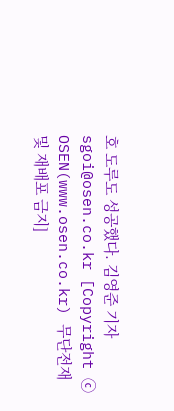호 도루도 성공했다. 김영준 기자 sgoi@osen.co.kr [Copyright ⓒ OSEN(www.osen.co.kr) 무단전재 및 재배포 금지]